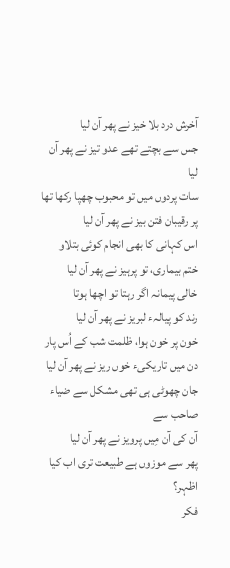آخرش درد بلا خیز نے پھر آن لیا
جس سے بچتے تھے عدو تیز نے پھر آن لیا
سات پردوں میں تو محبوب چھپا رکھا تھا
پر رقیبان فتن بیز نے پھر آن لیا
اس کہانی کا بھی انجام کوئی بتلاو
ختم بیماری، تو پرہیز نے پھر آن لیا
خالی پیمانہ اگر رہتا تو اچھا ہوتا
رند کو پیالہء لبریز نے پھر آن لیا
خون پر خون ہوا، ظلمت شب کے اُس پار
دن میں تاریکیء خوں ریز نے پھر آن لیا
جان چھوٹی ہی تھی مشکل سے ضیاء صاحب سے
آن کی آن مِیں پرویز نے پھر آن لیا
پھر سے موزوں ہے طبیعت تری اب کیا اظہر؟
فکر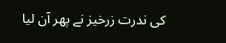کی ندرت زرخیز نے پھر آن لیا